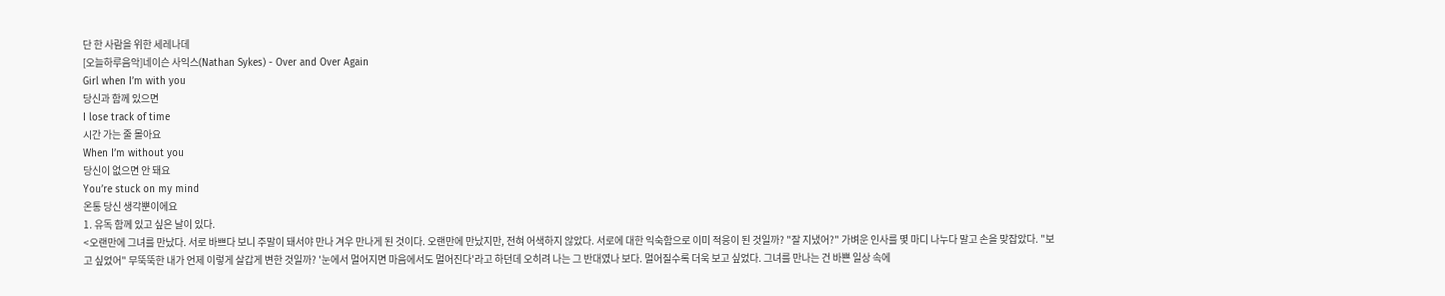단 한 사람을 위한 세레나데
[오늘하루음악]네이슨 사익스(Nathan Sykes) - Over and Over Again
Girl when I’m with you
당신과 함께 있으면
I lose track of time
시간 가는 줄 몰아요
When I’m without you
당신이 없으면 안 돼요
You’re stuck on my mind
온통 당신 생각뿐이에요
1. 유독 함께 있고 싶은 날이 있다.
<오랜만에 그녀를 만났다. 서로 바쁘다 보니 주말이 돼서야 만나 겨우 만나게 된 것이다. 오랜만에 만났지만, 전혀 어색하지 않았다. 서로에 대한 익숙함으로 이미 적응이 된 것일까? "잘 지냈어?" 가벼운 인사를 몇 마디 나누다 말고 손을 맞잡았다. "보고 싶었어" 무뚝뚝한 내가 언제 이렇게 살갑게 변한 것일까? '눈에서 멀어지면 마음에서도 멀어진다'라고 하던데 오히려 나는 그 반대였나 보다. 멀어질수록 더욱 보고 싶었다. 그녀를 만나는 건 바쁜 일상 속에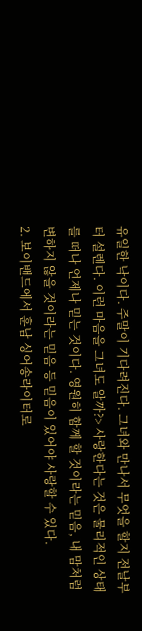유일한 낙이다. 주말이 기다려진다. 그녀와 만나서 무엇을 할지 전날부터 설렌다. 이런 마음을 그녀도 알까?> 사랑한다는 것은 물리적인 상태를 떠나 언제나 믿는 것이다. 영원히 함께 할 것이라는 믿음, 내 맘처럼 변하지 않을 것이라는 믿음 등 믿음이 있어야 사랑할 수 있다.
2. 보이밴드에서 훈남 싱어송라이터로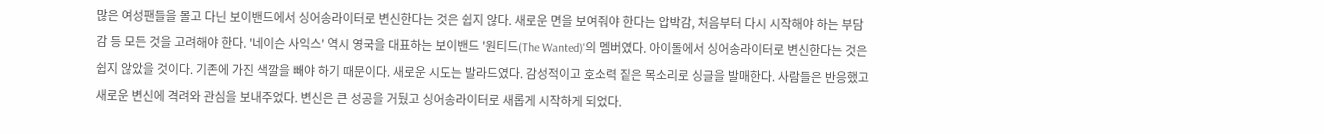많은 여성팬들을 몰고 다닌 보이밴드에서 싱어송라이터로 변신한다는 것은 쉽지 않다. 새로운 면을 보여줘야 한다는 압박감, 처음부터 다시 시작해야 하는 부담감 등 모든 것을 고려해야 한다. '네이슨 사익스' 역시 영국을 대표하는 보이밴드 '원티드(The Wanted)'의 멤버였다. 아이돌에서 싱어송라이터로 변신한다는 것은 쉽지 않았을 것이다. 기존에 가진 색깔을 빼야 하기 때문이다. 새로운 시도는 발라드였다. 감성적이고 호소력 짙은 목소리로 싱글을 발매한다. 사람들은 반응했고 새로운 변신에 격려와 관심을 보내주었다. 변신은 큰 성공을 거뒀고 싱어송라이터로 새롭게 시작하게 되었다.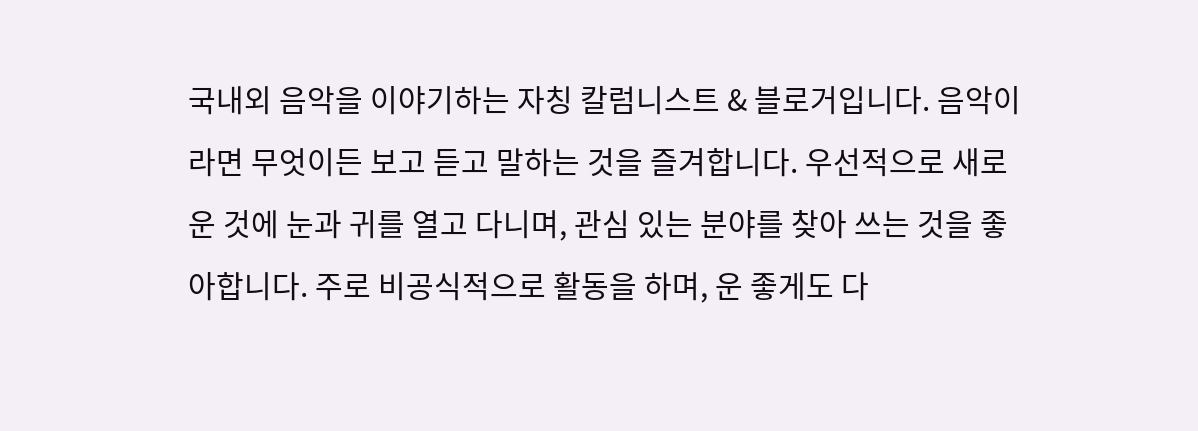국내외 음악을 이야기하는 자칭 칼럼니스트 & 블로거입니다. 음악이라면 무엇이든 보고 듣고 말하는 것을 즐겨합니다. 우선적으로 새로운 것에 눈과 귀를 열고 다니며, 관심 있는 분야를 찾아 쓰는 것을 좋아합니다. 주로 비공식적으로 활동을 하며, 운 좋게도 다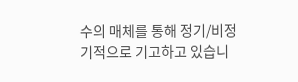수의 매체를 통해 정기/비정기적으로 기고하고 있습니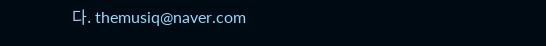다. themusiq@naver.com